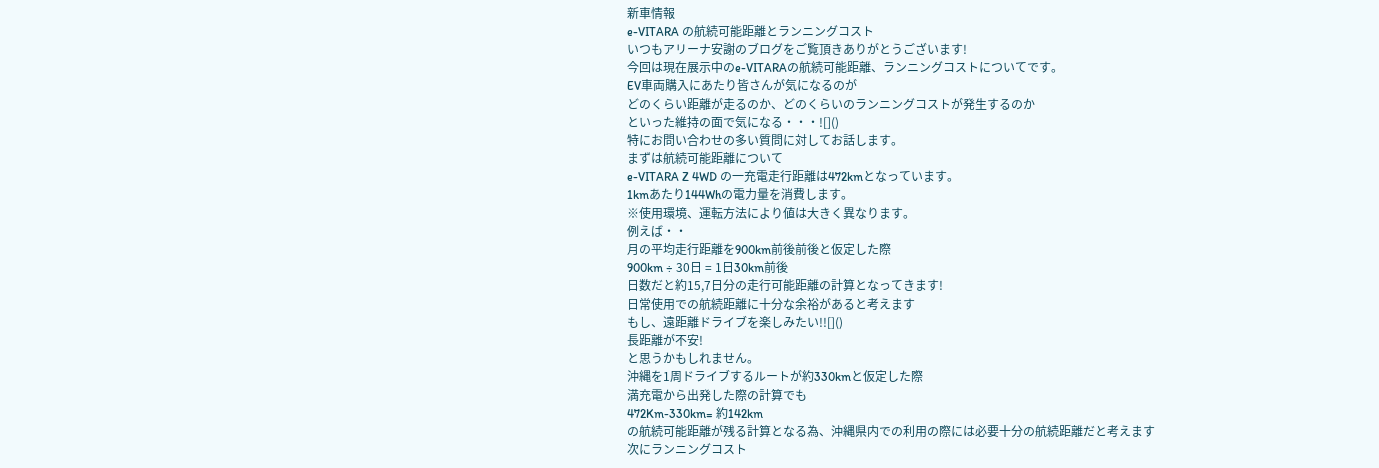新車情報
e-VITARA の航続可能距離とランニングコスト
いつもアリーナ安謝のブログをご覧頂きありがとうございます!
今回は現在展示中のe-VITARAの航続可能距離、ランニングコストについてです。
EV車両購入にあたり皆さんが気になるのが
どのくらい距離が走るのか、どのくらいのランニングコストが発生するのか
といった維持の面で気になる・・・![]()
特にお問い合わせの多い質問に対してお話します。
まずは航続可能距離について
e-VITARA Z 4WD の一充電走行距離は472kmとなっています。
1kmあたり144Whの電力量を消費します。
※使用環境、運転方法により値は大きく異なります。
例えば・・
月の平均走行距離を900km前後前後と仮定した際
900km ÷ 30日 = 1日30km前後
日数だと約15,7日分の走行可能距離の計算となってきます!
日常使用での航続距離に十分な余裕があると考えます
もし、遠距離ドライブを楽しみたい!![]()
長距離が不安!
と思うかもしれません。
沖縄を1周ドライブするルートが約330kmと仮定した際
満充電から出発した際の計算でも
472Km-330km= 約142km
の航続可能距離が残る計算となる為、沖縄県内での利用の際には必要十分の航続距離だと考えます
次にランニングコスト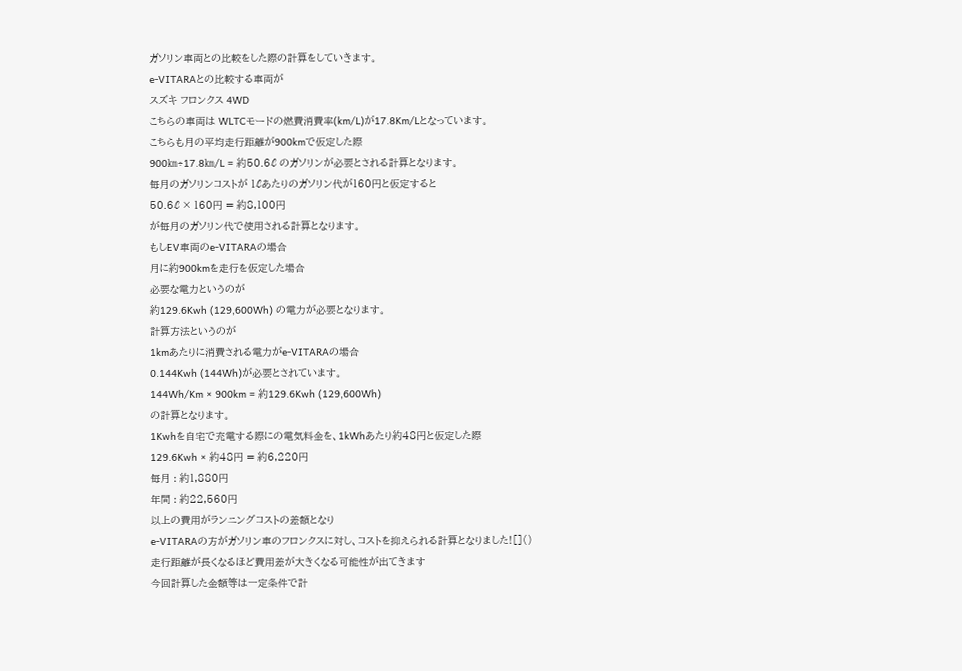ガソリン車両との比較をした際の計算をしていきます。
e-VITARAとの比較する車両が
スズキ フロンクス 4WD
こちらの車両は WLTCモードの燃費消費率(km/L)が17.8Km/Lとなっています。
こちらも月の平均走行距離が900kmで仮定した際
900㎞÷17.8㎞/L = 約50.6ℓ のガソリンが必要とされる計算となります。
毎月のガソリンコストが 1ℓあたりのガソリン代が160円と仮定すると
50.6ℓ × 160円 = 約8,100円
が毎月のガソリン代で使用される計算となります。
もしEV車両のe-VITARAの場合
月に約900kmを走行を仮定した場合
必要な電力というのが
約129.6Kwh (129,600Wh) の電力が必要となります。
計算方法というのが
1kmあたりに消費される電力がe-VITARAの場合
0.144Kwh (144Wh)が必要とされています。
144Wh/Km × 900km = 約129.6Kwh (129,600Wh)
の計算となります。
1Kwhを自宅で充電する際にの電気料金を、1kWhあたり約48円と仮定した際
129.6Kwh × 約48円 = 約6,220円
毎月 : 約1,880円
年間 : 約22,560円
以上の費用がランニングコストの差額となり
e-VITARAの方がガソリン車のフロンクスに対し、コストを抑えられる計算となりました![]()
走行距離が長くなるほど費用差が大きくなる可能性が出てきます
今回計算した金額等は一定条件で計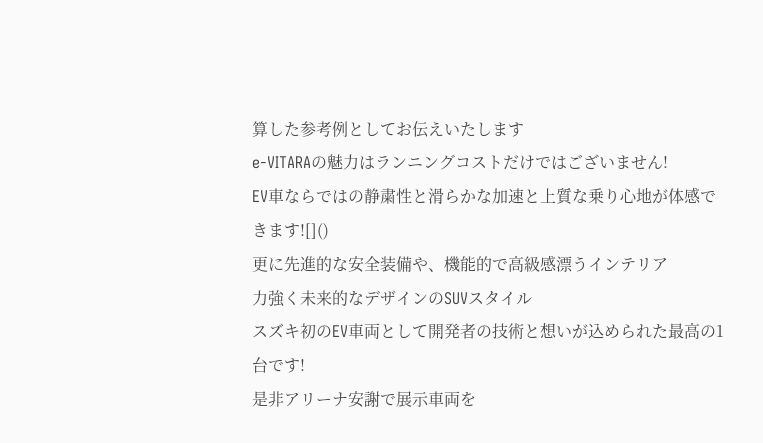算した参考例としてお伝えいたします
e-VITARAの魅力はランニングコストだけではございません!
EV車ならではの静粛性と滑らかな加速と上質な乗り心地が体感できます![]()
更に先進的な安全装備や、機能的で高級感漂うインテリア
力強く未来的なデザインのSUVスタイル
スズキ初のEV車両として開発者の技術と想いが込められた最高の1台です!
是非アリーナ安謝で展示車両を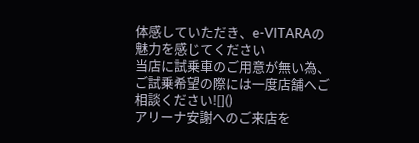体感していただき、e-VITARAの魅力を感じてください
当店に試乗車のご用意が無い為、ご試乗希望の際には一度店舗へご相談ください![]()
アリーナ安謝へのご来店を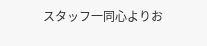スタッフ一同心よりお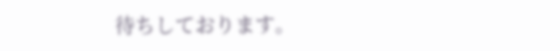待ちしております。